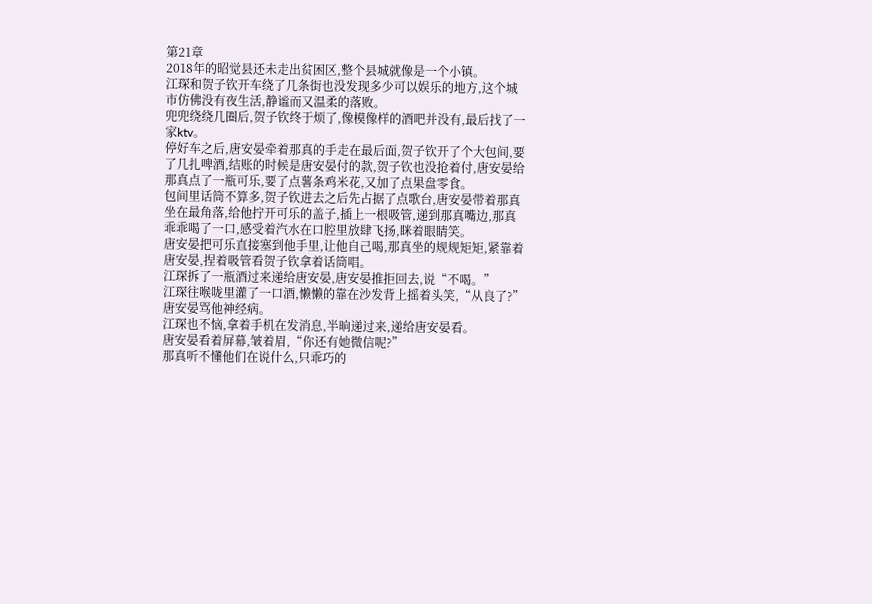第21章
2018年的昭觉县还未走出贫困区,整个县城就像是一个小镇。
江琛和贺子钦开车绕了几条街也没发现多少可以娱乐的地方,这个城市仿佛没有夜生活,静谧而又温柔的落败。
兜兜绕绕几圈后,贺子钦终于烦了,像模像样的酒吧并没有,最后找了一家ktv。
停好车之后,唐安晏牵着那真的手走在最后面,贺子钦开了个大包间,要了几扎啤酒,结账的时候是唐安晏付的款,贺子钦也没抢着付,唐安晏给那真点了一瓶可乐,要了点薯条鸡米花,又加了点果盘零食。
包间里话筒不算多,贺子钦进去之后先占据了点歌台,唐安晏带着那真坐在最角落,给他拧开可乐的盖子,插上一根吸管,递到那真嘴边,那真乖乖喝了一口,感受着汽水在口腔里放肆飞扬,眯着眼睛笑。
唐安晏把可乐直接塞到他手里,让他自己喝,那真坐的规规矩矩,紧靠着唐安晏,捏着吸管看贺子钦拿着话筒唱。
江琛拆了一瓶酒过来递给唐安晏,唐安晏推拒回去,说“不喝。”
江琛往喉咙里灌了一口酒,懒懒的靠在沙发背上摇着头笑,“从良了?”
唐安晏骂他神经病。
江琛也不恼,拿着手机在发消息,半晌递过来,递给唐安晏看。
唐安晏看着屏幕,皱着眉,“你还有她微信呢?”
那真听不懂他们在说什么,只乖巧的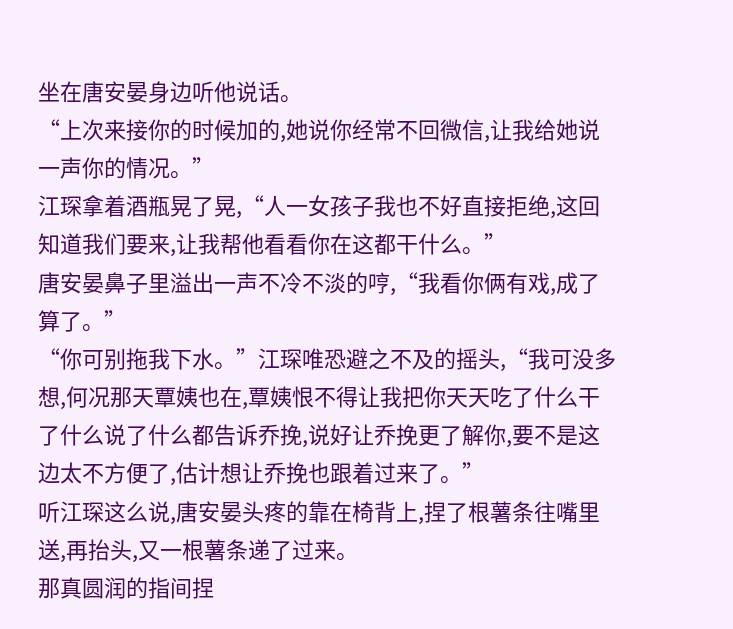坐在唐安晏身边听他说话。
“上次来接你的时候加的,她说你经常不回微信,让我给她说一声你的情况。”
江琛拿着酒瓶晃了晃,“人一女孩子我也不好直接拒绝,这回知道我们要来,让我帮他看看你在这都干什么。”
唐安晏鼻子里溢出一声不冷不淡的哼,“我看你俩有戏,成了算了。”
“你可别拖我下水。”江琛唯恐避之不及的摇头,“我可没多想,何况那天覃姨也在,覃姨恨不得让我把你天天吃了什么干了什么说了什么都告诉乔挽,说好让乔挽更了解你,要不是这边太不方便了,估计想让乔挽也跟着过来了。”
听江琛这么说,唐安晏头疼的靠在椅背上,捏了根薯条往嘴里送,再抬头,又一根薯条递了过来。
那真圆润的指间捏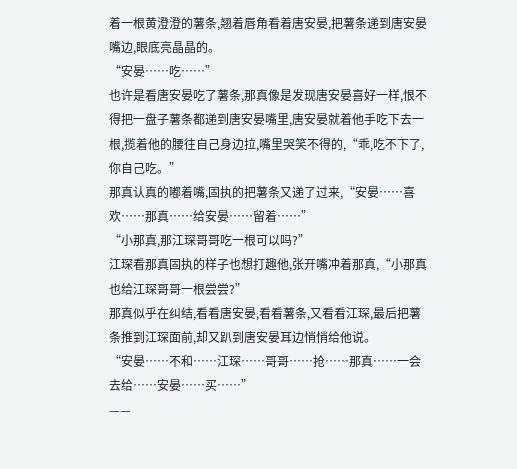着一根黄澄澄的薯条,翘着唇角看着唐安晏,把薯条递到唐安晏嘴边,眼底亮晶晶的。
“安晏……吃……”
也许是看唐安晏吃了薯条,那真像是发现唐安晏喜好一样,恨不得把一盘子薯条都递到唐安晏嘴里,唐安晏就着他手吃下去一根,揽着他的腰往自己身边拉,嘴里哭笑不得的,“乖,吃不下了,你自己吃。”
那真认真的嘟着嘴,固执的把薯条又递了过来,“安晏……喜欢……那真……给安晏……留着……”
“小那真,那江琛哥哥吃一根可以吗?”
江琛看那真固执的样子也想打趣他,张开嘴冲着那真,“小那真也给江琛哥哥一根尝尝?”
那真似乎在纠结,看看唐安晏,看看薯条,又看看江琛,最后把薯条推到江琛面前,却又趴到唐安晏耳边悄悄给他说。
“安晏……不和……江琛……哥哥……抢……那真……一会去给……安晏……买……”
——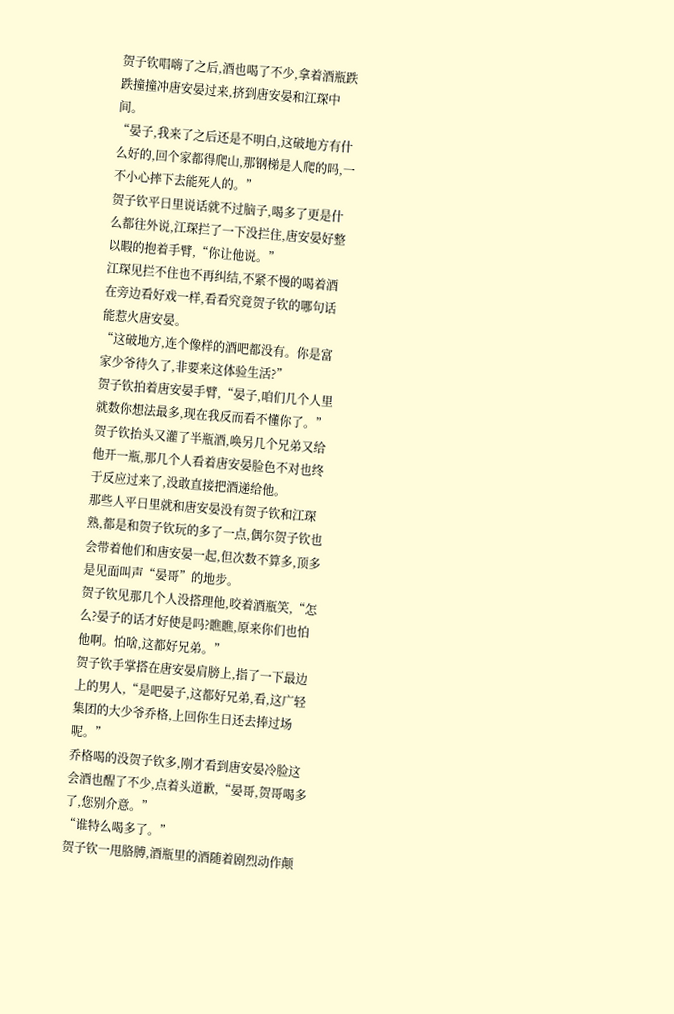贺子钦唱嗨了之后,酒也喝了不少,拿着酒瓶跌跌撞撞冲唐安晏过来,挤到唐安晏和江琛中间。
“晏子,我来了之后还是不明白,这破地方有什么好的,回个家都得爬山,那钢梯是人爬的吗,一不小心摔下去能死人的。”
贺子钦平日里说话就不过脑子,喝多了更是什么都往外说,江琛拦了一下没拦住,唐安晏好整以暇的抱着手臂,“你让他说。”
江琛见拦不住也不再纠结,不紧不慢的喝着酒在旁边看好戏一样,看看究竟贺子钦的哪句话能惹火唐安晏。
“这破地方,连个像样的酒吧都没有。你是富家少爷待久了,非要来这体验生活?”
贺子钦拍着唐安晏手臂,“晏子,咱们几个人里就数你想法最多,现在我反而看不懂你了。”
贺子钦抬头又灌了半瓶酒,唤另几个兄弟又给他开一瓶,那几个人看着唐安晏脸色不对也终于反应过来了,没敢直接把酒递给他。
那些人平日里就和唐安晏没有贺子钦和江琛熟,都是和贺子钦玩的多了一点,偶尔贺子钦也会带着他们和唐安晏一起,但次数不算多,顶多是见面叫声“晏哥”的地步。
贺子钦见那几个人没搭理他,咬着酒瓶笑,“怎么?晏子的话才好使是吗?瞧瞧,原来你们也怕他啊。怕啥,这都好兄弟。”
贺子钦手掌搭在唐安晏肩膀上,指了一下最边上的男人,“是吧晏子,这都好兄弟,看,这广轻集团的大少爷乔格,上回你生日还去捧过场呢。”
乔格喝的没贺子钦多,刚才看到唐安晏冷脸这会酒也醒了不少,点着头道歉,“晏哥,贺哥喝多了,您别介意。”
“谁特么喝多了。”
贺子钦一甩胳膊,酒瓶里的酒随着剧烈动作颠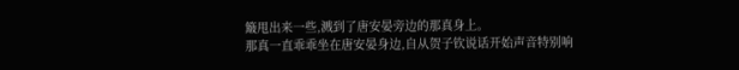簸甩出来一些,溅到了唐安晏旁边的那真身上。
那真一直乖乖坐在唐安晏身边,自从贺子钦说话开始声音特别响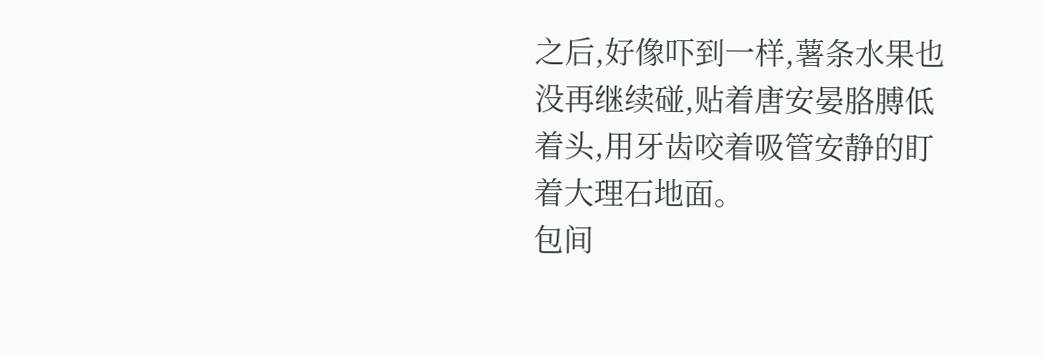之后,好像吓到一样,薯条水果也没再继续碰,贴着唐安晏胳膊低着头,用牙齿咬着吸管安静的盯着大理石地面。
包间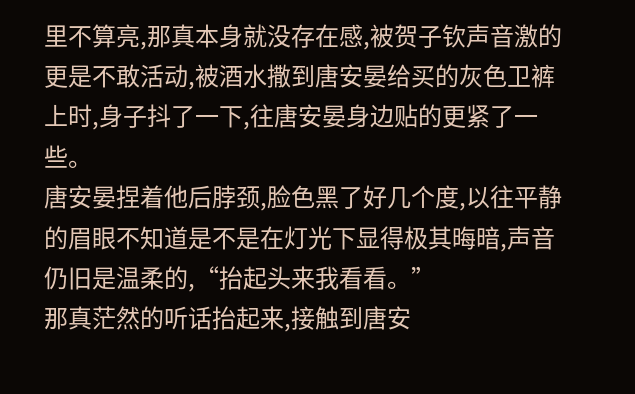里不算亮,那真本身就没存在感,被贺子钦声音激的更是不敢活动,被酒水撒到唐安晏给买的灰色卫裤上时,身子抖了一下,往唐安晏身边贴的更紧了一些。
唐安晏捏着他后脖颈,脸色黑了好几个度,以往平静的眉眼不知道是不是在灯光下显得极其晦暗,声音仍旧是温柔的,“抬起头来我看看。”
那真茫然的听话抬起来,接触到唐安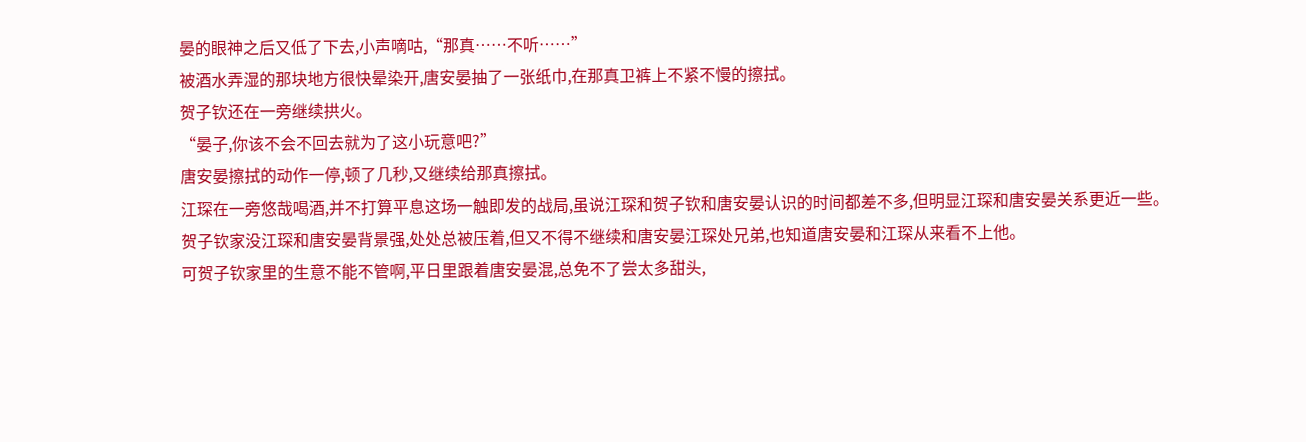晏的眼神之后又低了下去,小声嘀咕,“那真……不听……”
被酒水弄湿的那块地方很快晕染开,唐安晏抽了一张纸巾,在那真卫裤上不紧不慢的擦拭。
贺子钦还在一旁继续拱火。
“晏子,你该不会不回去就为了这小玩意吧?”
唐安晏擦拭的动作一停,顿了几秒,又继续给那真擦拭。
江琛在一旁悠哉喝酒,并不打算平息这场一触即发的战局,虽说江琛和贺子钦和唐安晏认识的时间都差不多,但明显江琛和唐安晏关系更近一些。
贺子钦家没江琛和唐安晏背景强,处处总被压着,但又不得不继续和唐安晏江琛处兄弟,也知道唐安晏和江琛从来看不上他。
可贺子钦家里的生意不能不管啊,平日里跟着唐安晏混,总免不了尝太多甜头,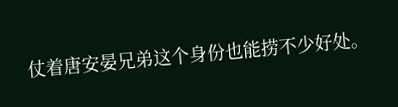仗着唐安晏兄弟这个身份也能捞不少好处。